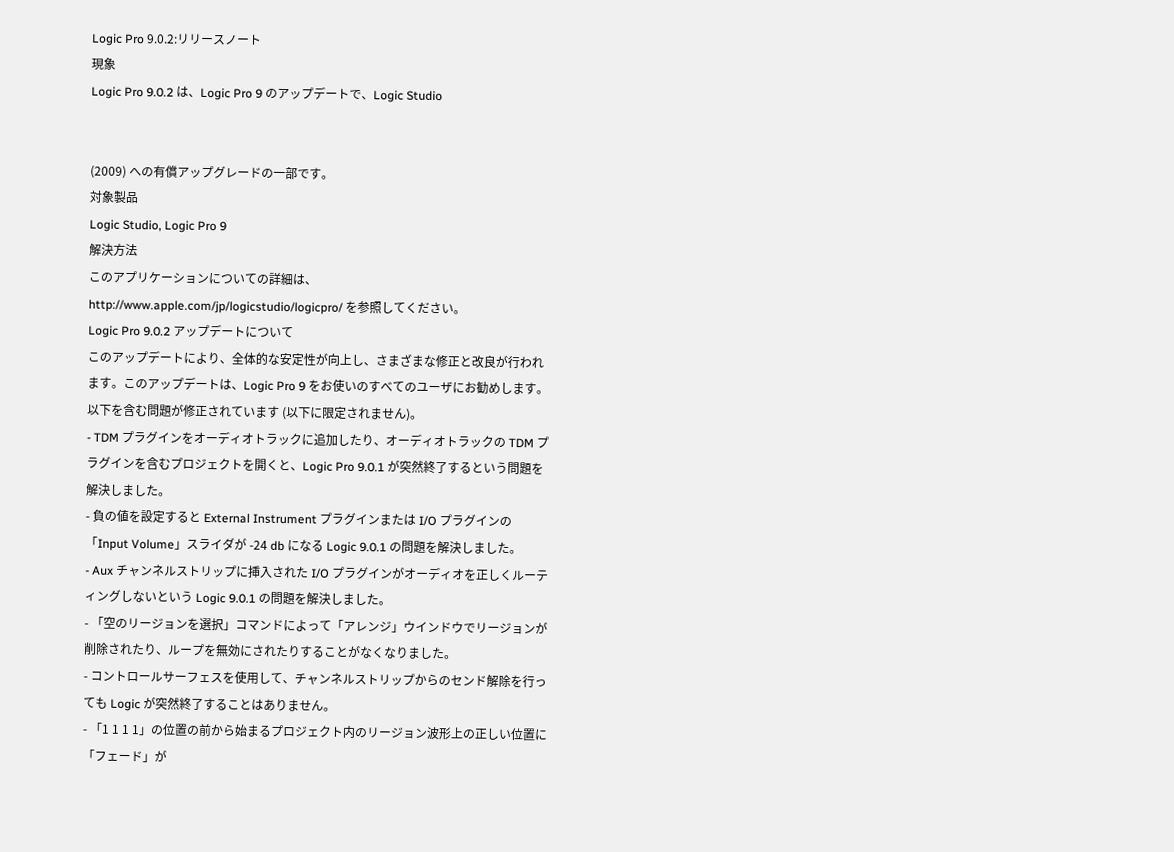Logic Pro 9.0.2:リリースノート
現象
Logic Pro 9.0.2 は、Logic Pro 9 のアップデートで、Logic Studio


(2009) への有償アップグレードの一部です。
対象製品
Logic Studio, Logic Pro 9
解決方法
このアプリケーションについての詳細は、http://www.apple.com/jp/logicstudio/logicpro/ を参照してください。
Logic Pro 9.0.2 アップデートについて
このアップデートにより、全体的な安定性が向上し、さまざまな修正と改良が行われます。このアップデートは、Logic Pro 9 をお使いのすべてのユーザにお勧めします。
以下を含む問題が修正されています (以下に限定されません)。
- TDM プラグインをオーディオトラックに追加したり、オーディオトラックの TDM プラグインを含むプロジェクトを開くと、Logic Pro 9.0.1 が突然終了するという問題を解決しました。
- 負の値を設定すると External Instrument プラグインまたは I/O プラグインの「Input Volume」スライダが -24 db になる Logic 9.0.1 の問題を解決しました。
- Aux チャンネルストリップに挿入された I/O プラグインがオーディオを正しくルーティングしないという Logic 9.0.1 の問題を解決しました。
- 「空のリージョンを選択」コマンドによって「アレンジ」ウインドウでリージョンが削除されたり、ループを無効にされたりすることがなくなりました。
- コントロールサーフェスを使用して、チャンネルストリップからのセンド解除を行っても Logic が突然終了することはありません。
- 「1 1 1 1」の位置の前から始まるプロジェクト内のリージョン波形上の正しい位置に「フェード」が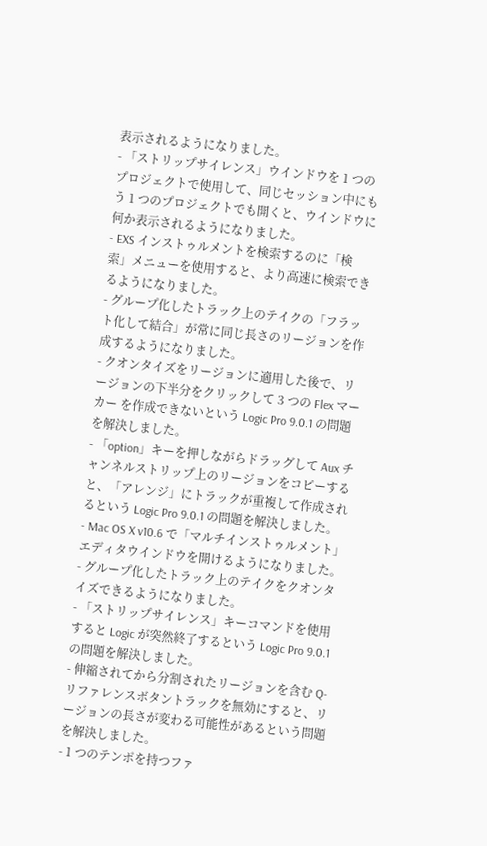表示されるようになりました。
- 「ストリップサイレンス」ウインドウを 1 つのプロジェクトで使用して、同じセッション中にもう 1 つのプロジェクトでも開くと、ウインドウに何か表示されるようになりました。
- EXS インストゥルメントを検索するのに「検索」メニューを使用すると、より高速に検索できるようになりました。
- グループ化したトラック上のテイクの「フラット化して結合」が常に同じ長さのリージョンを作成するようになりました。
- クオンタイズをリージョンに適用した後で、リージョンの下半分をクリックして 3 つの Flex マーカー を作成できないという Logic Pro 9.0.1 の問題を解決しました。
- 「option」キーを押しながらドラッグして Aux チャンネルストリップ上のリージョンをコピーすると、「アレンジ」にトラックが重複して作成されるという Logic Pro 9.0.1 の問題を解決しました。
- Mac OS X v10.6 で「マルチインストゥルメント」エディタウインドウを開けるようになりました。
- グループ化したトラック上のテイクをクオンタイズできるようになりました。
- 「ストリップサイレンス」キーコマンドを使用すると Logic が突然終了するという Logic Pro 9.0.1 の問題を解決しました。
- 伸縮されてから分割されたリージョンを含む Q-リファレンスボタントラックを無効にすると、リージョンの長さが変わる可能性があるという問題を解決しました。
- 1 つのテンポを持つファ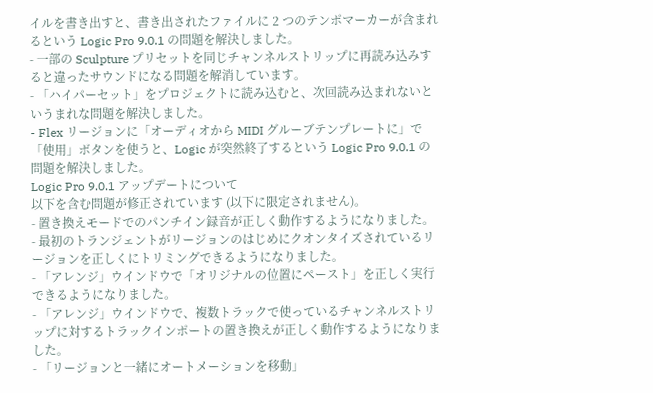イルを書き出すと、書き出されたファイルに 2 つのテンポマーカーが含まれるという Logic Pro 9.0.1 の問題を解決しました。
- 一部の Sculpture プリセットを同じチャンネルストリップに再読み込みすると違ったサウンドになる問題を解消しています。
- 「ハイパーセット」をプロジェクトに読み込むと、次回読み込まれないというまれな問題を解決しました。
- Flex リージョンに「オーディオから MIDI グルーブテンプレートに」で「使用」ボタンを使うと、Logic が突然終了するという Logic Pro 9.0.1 の問題を解決しました。
Logic Pro 9.0.1 アップデートについて
以下を含む問題が修正されています (以下に限定されません)。
- 置き換えモードでのパンチイン録音が正しく動作するようになりました。
- 最初のトランジェントがリージョンのはじめにクオンタイズされているリージョンを正しくにトリミングできるようになりました。
- 「アレンジ」ウインドウで「オリジナルの位置にペースト」を正しく実行できるようになりました。
- 「アレンジ」ウインドウで、複数トラックで使っているチャンネルストリップに対するトラックインポートの置き換えが正しく動作するようになりました。
- 「リージョンと一緒にオートメーションを移動」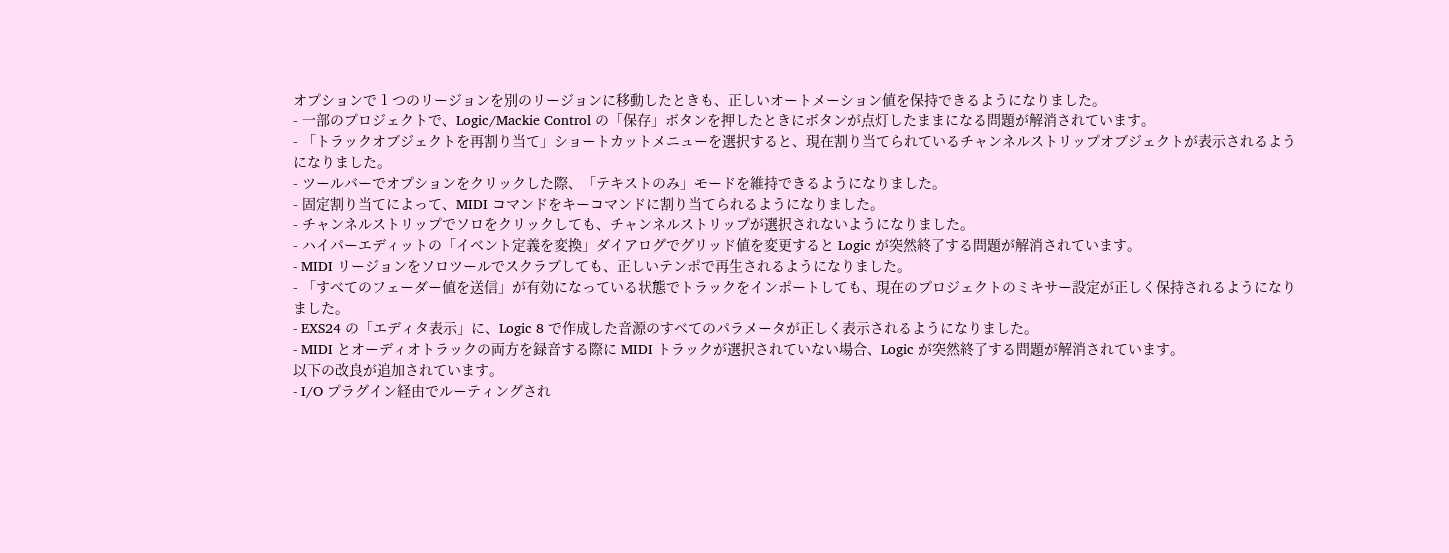オプションで 1 つのリージョンを別のリージョンに移動したときも、正しいオートメーション値を保持できるようになりました。
- 一部のプロジェクトで、Logic/Mackie Control の「保存」ボタンを押したときにボタンが点灯したままになる問題が解消されています。
- 「トラックオブジェクトを再割り当て」ショートカットメニューを選択すると、現在割り当てられているチャンネルストリップオブジェクトが表示されるようになりました。
- ツールバーでオプションをクリックした際、「テキストのみ」モードを維持できるようになりました。
- 固定割り当てによって、MIDI コマンドをキーコマンドに割り当てられるようになりました。
- チャンネルストリップでソロをクリックしても、チャンネルストリップが選択されないようになりました。
- ハイパーエディットの「イベント定義を変換」ダイアログでグリッド値を変更すると Logic が突然終了する問題が解消されています。
- MIDI リージョンをソロツールでスクラブしても、正しいテンポで再生されるようになりました。
- 「すべてのフェーダー値を送信」が有効になっている状態でトラックをインポートしても、現在のプロジェクトのミキサー設定が正しく保持されるようになりました。
- EXS24 の「エディタ表示」に、Logic 8 で作成した音源のすべてのパラメータが正しく表示されるようになりました。
- MIDI とオーディオトラックの両方を録音する際に MIDI トラックが選択されていない場合、Logic が突然終了する問題が解消されています。
以下の改良が追加されています。
- I/O プラグイン経由でルーティングされ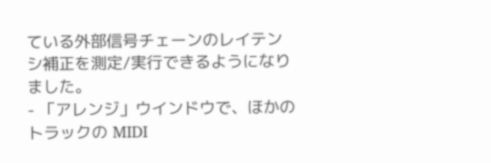ている外部信号チェーンのレイテンシ補正を測定/実行できるようになりました。
- 「アレンジ」ウインドウで、ほかのトラックの MIDI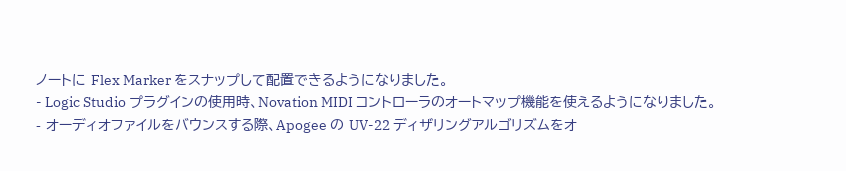ノートに Flex Marker をスナップして配置できるようになりました。
- Logic Studio プラグインの使用時、Novation MIDI コントローラのオートマップ機能を使えるようになりました。
- オーディオファイルをバウンスする際、Apogee の UV-22 ディザリングアルゴリズムをオ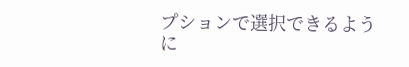プションで選択できるように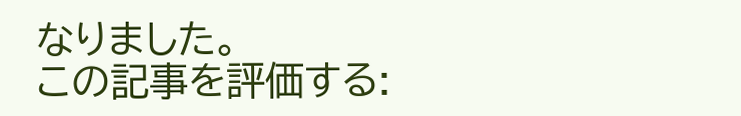なりました。
この記事を評価する: